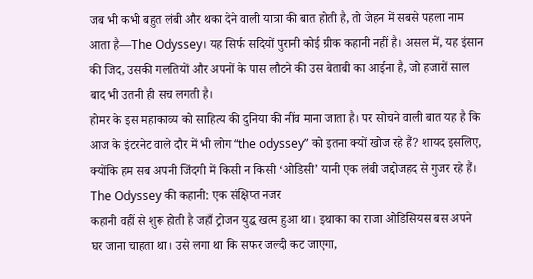जब भी कभी बहुत लंबी और थका देने वाली यात्रा की बात होती है, तो जेहन में सबसे पहला नाम आता है—The Odyssey। यह सिर्फ सदियों पुरानी कोई ग्रीक कहानी नहीं है। असल में, यह इंसान की जिद, उसकी गलतियों और अपनों के पास लौटने की उस बेताबी का आईना है, जो हजारों साल बाद भी उतनी ही सच लगती है।
होमर के इस महाकाव्य को साहित्य की दुनिया की नींव माना जाता है। पर सोचने वाली बात यह है कि आज के इंटरनेट वाले दौर में भी लोग “the odyssey” को इतना क्यों खोज रहे हैं? शायद इसलिए, क्योंकि हम सब अपनी जिंदगी में किसी न किसी ‘ओडिसी’ यानी एक लंबी जद्दोजहद से गुजर रहे हैं।
The Odyssey की कहानी: एक संक्षिप्त नजर
कहानी वहीं से शुरू होती है जहाँ ट्रोजन युद्ध खत्म हुआ था। इथाका का राजा ओडिसियस बस अपने घर जाना चाहता था। उसे लगा था कि सफर जल्दी कट जाएगा,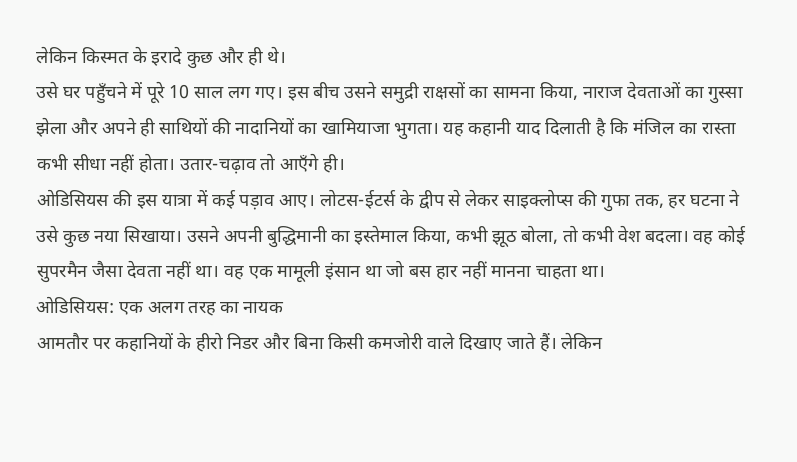लेकिन किस्मत के इरादे कुछ और ही थे।
उसे घर पहुँचने में पूरे 10 साल लग गए। इस बीच उसने समुद्री राक्षसों का सामना किया, नाराज देवताओं का गुस्सा झेला और अपने ही साथियों की नादानियों का खामियाजा भुगता। यह कहानी याद दिलाती है कि मंजिल का रास्ता कभी सीधा नहीं होता। उतार-चढ़ाव तो आएँगे ही।
ओडिसियस की इस यात्रा में कई पड़ाव आए। लोटस-ईटर्स के द्वीप से लेकर साइक्लोप्स की गुफा तक, हर घटना ने उसे कुछ नया सिखाया। उसने अपनी बुद्धिमानी का इस्तेमाल किया, कभी झूठ बोला, तो कभी वेश बदला। वह कोई सुपरमैन जैसा देवता नहीं था। वह एक मामूली इंसान था जो बस हार नहीं मानना चाहता था।
ओडिसियस: एक अलग तरह का नायक
आमतौर पर कहानियों के हीरो निडर और बिना किसी कमजोरी वाले दिखाए जाते हैं। लेकिन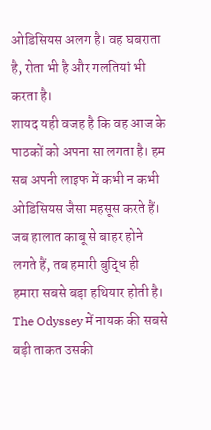ओडिसियस अलग है। वह घबराता है, रोता भी है और गलतियां भी करता है।
शायद यही वजह है कि वह आज के पाठकों को अपना सा लगता है। हम सब अपनी लाइफ में कभी न कभी ओडिसियस जैसा महसूस करते हैं। जब हालात काबू से बाहर होने लगते हैं, तब हमारी बुद्धि ही हमारा सबसे बड़ा हथियार होती है।
The Odyssey में नायक की सबसे बड़ी ताकत उसकी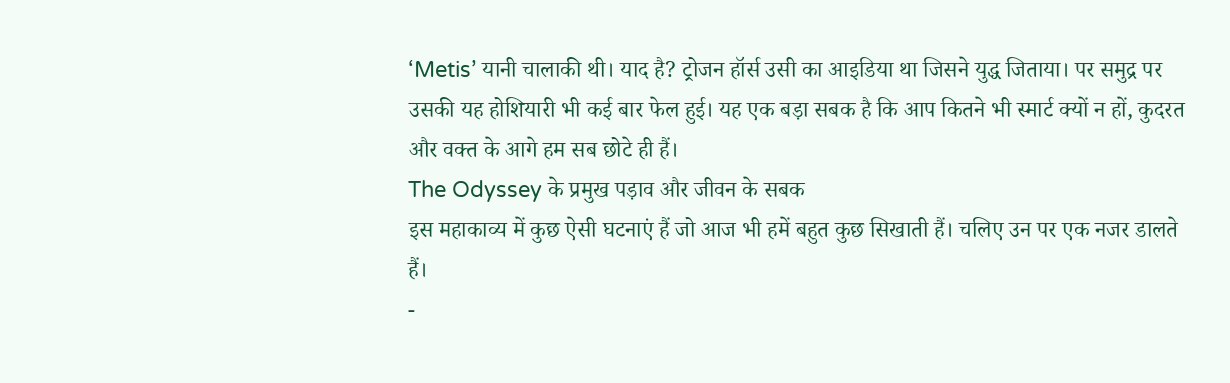‘Metis’ यानी चालाकी थी। याद है? ट्रोजन हॉर्स उसी का आइडिया था जिसने युद्ध जिताया। पर समुद्र पर उसकी यह होशियारी भी कई बार फेल हुई। यह एक बड़ा सबक है कि आप कितने भी स्मार्ट क्यों न हों, कुदरत और वक्त के आगे हम सब छोटे ही हैं।
The Odyssey के प्रमुख पड़ाव और जीवन के सबक
इस महाकाव्य में कुछ ऐसी घटनाएं हैं जो आज भी हमें बहुत कुछ सिखाती हैं। चलिए उन पर एक नजर डालते हैं।
-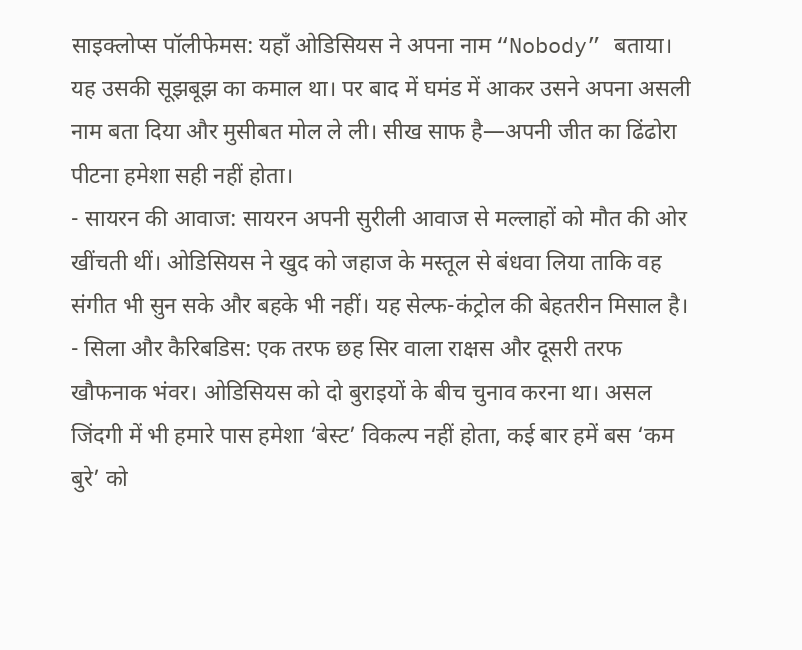साइक्लोप्स पॉलीफेमस: यहाँ ओडिसियस ने अपना नाम “Nobody” बताया। यह उसकी सूझबूझ का कमाल था। पर बाद में घमंड में आकर उसने अपना असली नाम बता दिया और मुसीबत मोल ले ली। सीख साफ है—अपनी जीत का ढिंढोरा पीटना हमेशा सही नहीं होता।
- सायरन की आवाज: सायरन अपनी सुरीली आवाज से मल्लाहों को मौत की ओर खींचती थीं। ओडिसियस ने खुद को जहाज के मस्तूल से बंधवा लिया ताकि वह संगीत भी सुन सके और बहके भी नहीं। यह सेल्फ-कंट्रोल की बेहतरीन मिसाल है।
- सिला और कैरिबडिस: एक तरफ छह सिर वाला राक्षस और दूसरी तरफ खौफनाक भंवर। ओडिसियस को दो बुराइयों के बीच चुनाव करना था। असल जिंदगी में भी हमारे पास हमेशा ‘बेस्ट’ विकल्प नहीं होता, कई बार हमें बस ‘कम बुरे’ को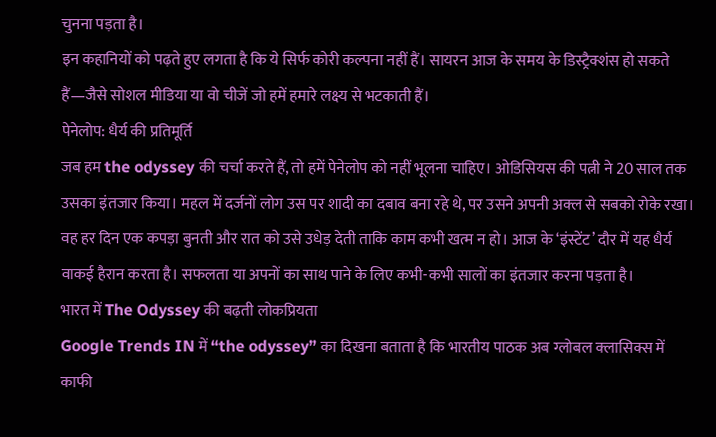चुनना पड़ता है।
इन कहानियों को पढ़ते हुए लगता है कि ये सिर्फ कोरी कल्पना नहीं हैं। सायरन आज के समय के डिस्ट्रैक्शंस हो सकते हैं—जैसे सोशल मीडिया या वो चीजें जो हमें हमारे लक्ष्य से भटकाती हैं।
पेनेलोप: धैर्य की प्रतिमूर्ति
जब हम the odyssey की चर्चा करते हैं, तो हमें पेनेलोप को नहीं भूलना चाहिए। ओडिसियस की पत्नी ने 20 साल तक उसका इंतजार किया। महल में दर्जनों लोग उस पर शादी का दबाव बना रहे थे, पर उसने अपनी अक्ल से सबको रोके रखा।
वह हर दिन एक कपड़ा बुनती और रात को उसे उधेड़ देती ताकि काम कभी खत्म न हो। आज के ‘इंस्टेंट’ दौर में यह धैर्य वाकई हैरान करता है। सफलता या अपनों का साथ पाने के लिए कभी-कभी सालों का इंतजार करना पड़ता है।
भारत में The Odyssey की बढ़ती लोकप्रियता
Google Trends IN में “the odyssey” का दिखना बताता है कि भारतीय पाठक अब ग्लोबल क्लासिक्स में काफी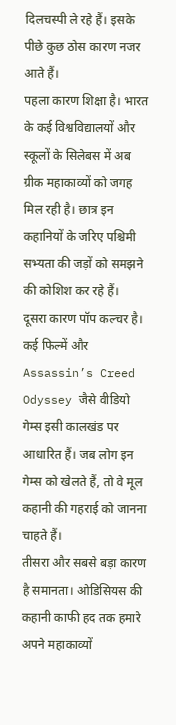दिलचस्पी ले रहे हैं। इसके पीछे कुछ ठोस कारण नजर आते हैं।
पहला कारण शिक्षा है। भारत के कई विश्वविद्यालयों और स्कूलों के सिलेबस में अब ग्रीक महाकाव्यों को जगह मिल रही है। छात्र इन कहानियों के जरिए पश्चिमी सभ्यता की जड़ों को समझने की कोशिश कर रहे हैं।
दूसरा कारण पॉप कल्चर है। कई फिल्में और Assassin’s Creed Odyssey जैसे वीडियो गेम्स इसी कालखंड पर आधारित हैं। जब लोग इन गेम्स को खेलते हैं, तो वे मूल कहानी की गहराई को जानना चाहते हैं।
तीसरा और सबसे बड़ा कारण है समानता। ओडिसियस की कहानी काफी हद तक हमारे अपने महाकाव्यों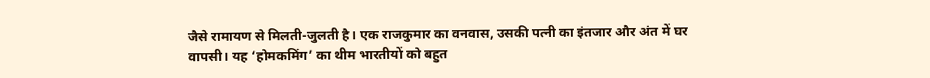जैसे रामायण से मिलती-जुलती है। एक राजकुमार का वनवास, उसकी पत्नी का इंतजार और अंत में घर वापसी। यह ‘होमकमिंग’ का थीम भारतीयों को बहुत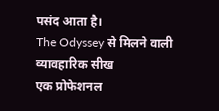पसंद आता है।
The Odyssey से मिलने वाली व्यावहारिक सीख
एक प्रोफेशनल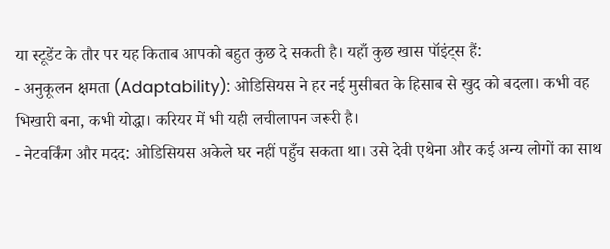या स्टूडेंट के तौर पर यह किताब आपको बहुत कुछ दे सकती है। यहाँ कुछ खास पॉइंट्स हैं:
- अनुकूलन क्षमता (Adaptability): ओडिसियस ने हर नई मुसीबत के हिसाब से खुद को बदला। कभी वह भिखारी बना, कभी योद्धा। करियर में भी यही लचीलापन जरूरी है।
- नेटवर्किंग और मदद: ओडिसियस अकेले घर नहीं पहुँच सकता था। उसे देवी एथेना और कई अन्य लोगों का साथ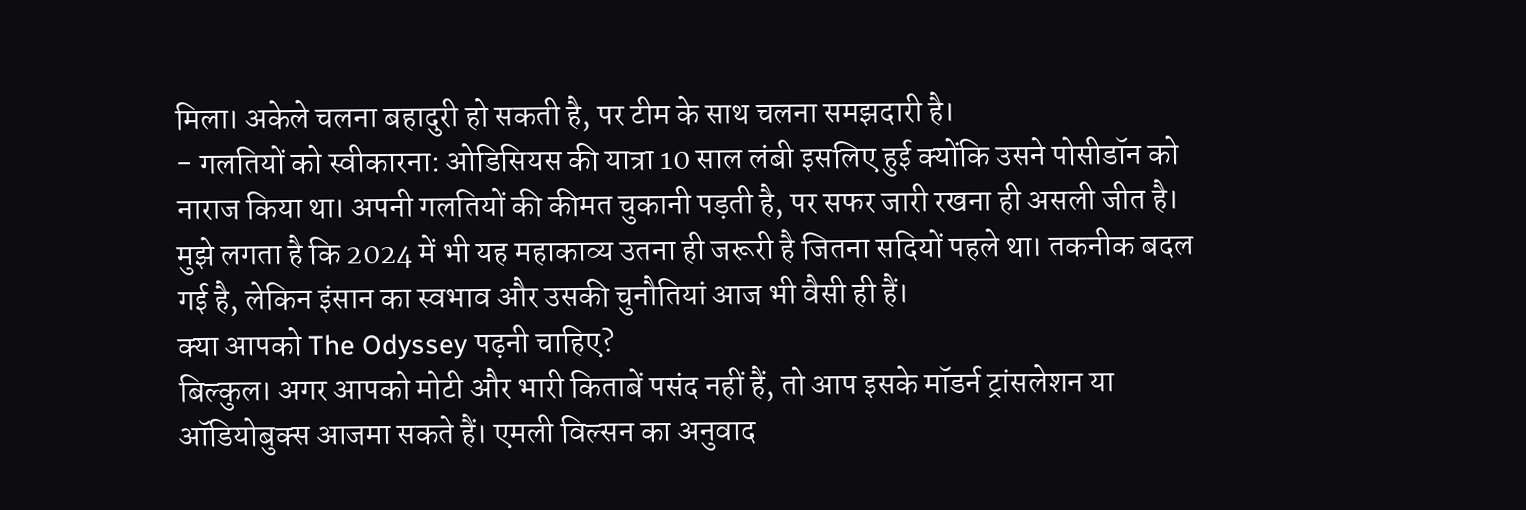मिला। अकेले चलना बहादुरी हो सकती है, पर टीम के साथ चलना समझदारी है।
- गलतियों को स्वीकारना: ओडिसियस की यात्रा 10 साल लंबी इसलिए हुई क्योंकि उसने पोसीडॉन को नाराज किया था। अपनी गलतियों की कीमत चुकानी पड़ती है, पर सफर जारी रखना ही असली जीत है।
मुझे लगता है कि 2024 में भी यह महाकाव्य उतना ही जरूरी है जितना सदियों पहले था। तकनीक बदल गई है, लेकिन इंसान का स्वभाव और उसकी चुनौतियां आज भी वैसी ही हैं।
क्या आपको The Odyssey पढ़नी चाहिए?
बिल्कुल। अगर आपको मोटी और भारी किताबें पसंद नहीं हैं, तो आप इसके मॉडर्न ट्रांसलेशन या ऑडियोबुक्स आजमा सकते हैं। एमली विल्सन का अनुवाद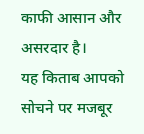काफी आसान और असरदार है।
यह किताब आपको सोचने पर मजबूर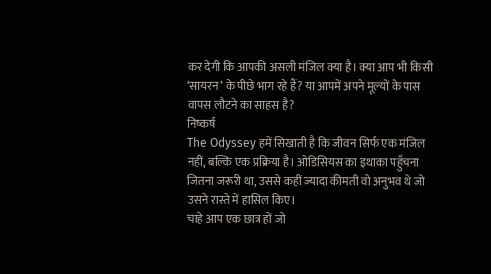कर देगी कि आपकी असली मंजिल क्या है। क्या आप भी किसी ‘सायरन’ के पीछे भाग रहे हैं? या आपमें अपने मूल्यों के पास वापस लौटने का साहस है?
निष्कर्ष
The Odyssey हमें सिखाती है कि जीवन सिर्फ एक मंजिल नहीं, बल्कि एक प्रक्रिया है। ओडिसियस का इथाका पहुँचना जितना जरूरी था, उससे कहीं ज्यादा कीमती वो अनुभव थे जो उसने रास्ते में हासिल किए।
चाहे आप एक छात्र हों जो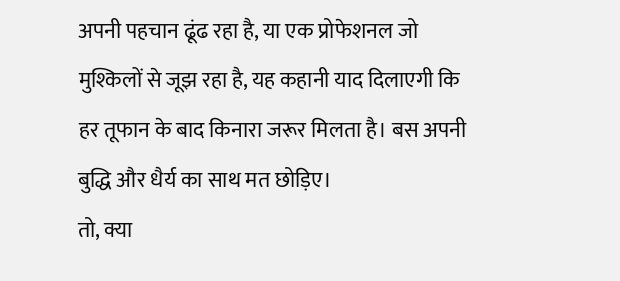अपनी पहचान ढूंढ रहा है, या एक प्रोफेशनल जो मुश्किलों से जूझ रहा है, यह कहानी याद दिलाएगी कि हर तूफान के बाद किनारा जरूर मिलता है। बस अपनी बुद्धि और धैर्य का साथ मत छोड़िए।
तो, क्या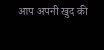आप अपनी खुद की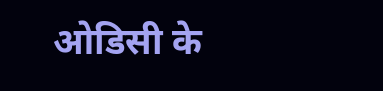ओडिसी के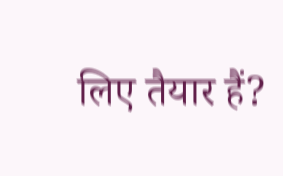लिए तैयार हैं?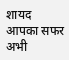शायद आपका सफर अभी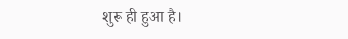शुरू ही हुआ है।